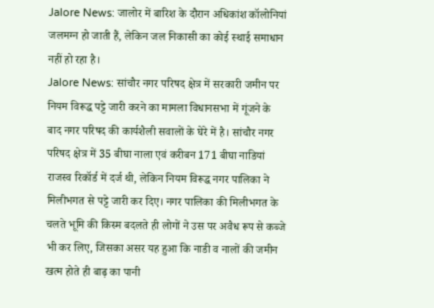Jalore News: जालोर में बारिश के दौरान अधिकांश कॉलोनियां जलमग्न हो जाती हैं, लेकिन जल निकासी का कोई स्थाई समाधान नहीं हो रहा है।
Jalore News: सांचौर नगर परिषद क्षेत्र में सरकारी जमीन पर नियम विरूद्ध पट्टे जारी करने का मामला विधानसभा में गूंजने के बाद नगर परिषद की कार्यशैली सवालों के घेरे में है। सांचौर नगर परिषद क्षेत्र में 35 बीघा नाला एवं करीबन 171 बीघा नाडियां राजस्व रिकॉर्ड में दर्ज थी, लेकिन नियम विरूद्ध नगर पालिका ने मिलीभगत से पट्टे जारी कर दिए। नगर पालिका की मिलीभगत के चलते भूमि की किस्म बदलते ही लोगों ने उस पर अवैध रूप से कब्जे भी कर लिए, जिसका असर यह हुआ कि नाडी व नालों की जमीन खत्म होते ही बाढ़ का पानी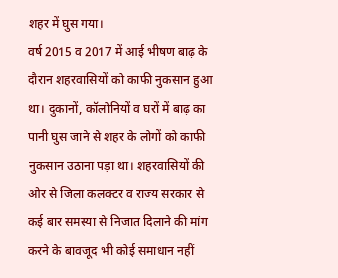शहर में घुस गया।
वर्ष 2015 व 2017 में आई भीषण बाढ़ के दौरान शहरवासियों को काफी नुकसान हुआ था। दुकानों, कॉलोनियों व घरों में बाढ़ का पानी घुस जाने से शहर के लोगों को काफी नुकसान उठाना पड़ा था। शहरवासियों की ओर से जिला कलक्टर व राज्य सरकार से कई बार समस्या से निजात दिलाने की मांग करने के बावजूद भी कोई समाधान नहीं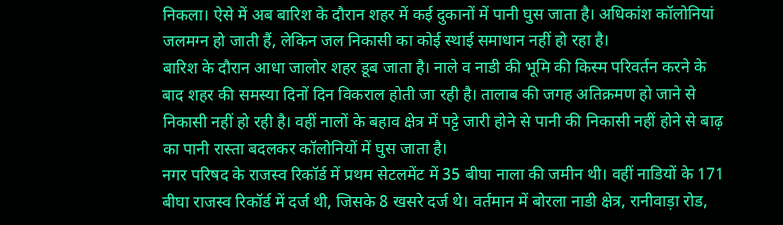निकला। ऐसे में अब बारिश के दौरान शहर में कई दुकानों में पानी घुस जाता है। अधिकांश कॉलोनियां जलमग्न हो जाती हैं, लेकिन जल निकासी का कोई स्थाई समाधान नहीं हो रहा है।
बारिश के दौरान आधा जालोर शहर डूब जाता है। नाले व नाडी की भूमि की किस्म परिवर्तन करने के बाद शहर की समस्या दिनों दिन विकराल होती जा रही है। तालाब की जगह अतिक्रमण हो जाने से निकासी नहीं हो रही है। वहीं नालों के बहाव क्षेत्र में पट्टे जारी होने से पानी की निकासी नहीं होने से बाढ़ का पानी रास्ता बदलकर कॉलोनियों में घुस जाता है।
नगर परिषद के राजस्व रिकॉर्ड में प्रथम सेटलमेंट में 35 बीघा नाला की जमीन थी। वहीं नाडियों के 171 बीघा राजस्व रिकॉर्ड में दर्ज थी, जिसके 8 खसरे दर्ज थे। वर्तमान में बोरला नाडी क्षेत्र, रानीवाड़ा रोड,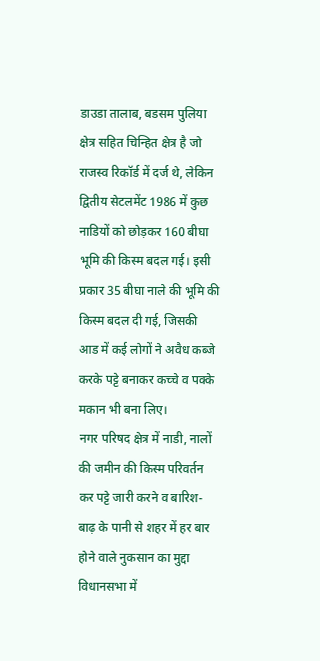डाउडा तालाब, बडसम पुलिया क्षेत्र सहित चिन्हित क्षेत्र है जो राजस्व रिकॉर्ड में दर्ज थे, लेकिन द्वितीय सेटलमेंट 1986 में कुछ नाडियों को छोड़कर 160 बीघा भूमि की किस्म बदल गई। इसी प्रकार 35 बीघा नाले की भूमि की किस्म बदल दी गई, जिसकी आड में कई लोगों ने अवैध कब्जे करके पट्टे बनाकर कच्चे व पक्के मकान भी बना लिए।
नगर परिषद क्षेत्र में नाडी, नालों की जमीन की किस्म परिवर्तन कर पट्टे जारी करने व बारिश-बाढ़ के पानी से शहर में हर बार होने वाले नुकसान का मुद्दा विधानसभा में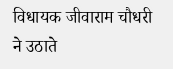विधायक जीवाराम चौधरी ने उठाते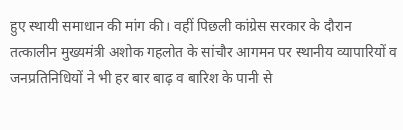हुए स्थायी समाधान की मांग की। वहीं पिछली कांग्रेस सरकार के दौरान तत्कालीन मुख्यमंत्री अशोक गहलोत के सांचौर आगमन पर स्थानीय व्यापारियों व जनप्रतिनिधियों ने भी हर बार बाढ़ व बारिश के पानी से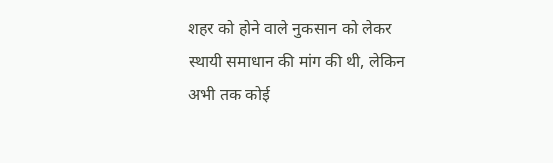शहर को होने वाले नुकसान को लेकर स्थायी समाधान की मांग की थी, लेकिन अभी तक कोई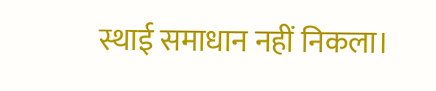स्थाई समाधान नहीं निकला।